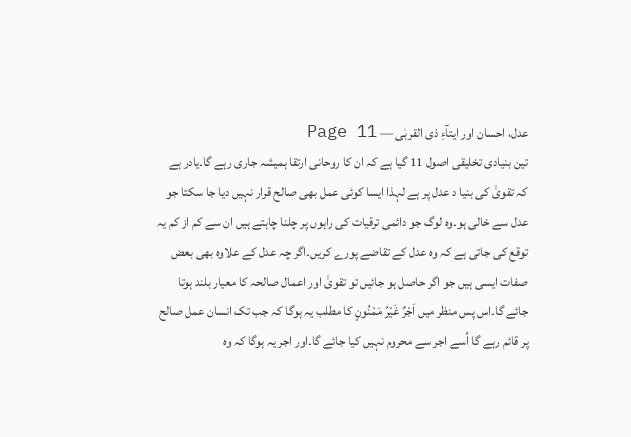عدل، احسان اور ایتآءِ ذی القربٰی — Page 11
تین بنیادی تخلیقی اصول 11 گیا ہے کہ ان کا روحانی ارتقا ہمیشہ جاری رہے گا۔یادر ہے کہ تقویٰ کی بنیا د عدل پر ہے لہذا ایسا کوئی عمل بھی صالح قرار نہیں دیا جا سکتا جو عدل سے خالی ہو۔وہ لوگ جو دائمی ترقیات کی راہوں پر چلنا چاہتے ہیں ان سے کم از کم یہ توقع کی جاتی ہے کہ وہ عدل کے تقاضے پورے کریں۔اگر چہ عدل کے علاوہ بھی بعض صفات ایسی ہیں جو اگر حاصل ہو جائیں تو تقویٰ اور اعمال صالحہ کا معیار بلند ہوتا جائے گا۔اس پس منظر میں اَجْرٌ غَيْرُ مَمْنُونٍ کا مطلب یہ ہوگا کہ جب تک انسان عمل صالح پر قائم رہے گا اُسے اجر سے محروم نہیں کیا جائے گا۔اور اجر یہ ہوگا کہ وہ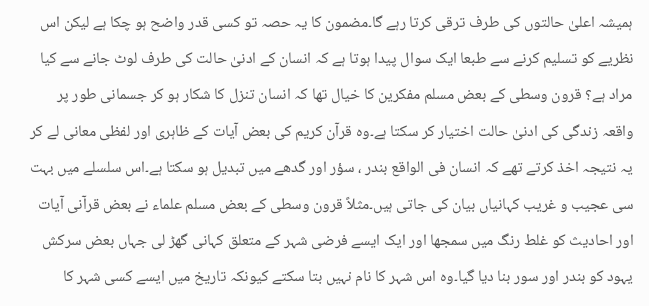ہمیشہ اعلیٰ حالتوں کی طرف ترقی کرتا رہے گا۔مضمون کا یہ حصہ تو کسی قدر واضح ہو چکا ہے لیکن اس نظریے کو تسلیم کرنے سے طبعا ایک سوال پیدا ہوتا ہے کہ انسان کے ادنیٰ حالت کی طرف لوٹ جانے سے کیا مراد ہے؟ قرون وسطی کے بعض مسلم مفکرین کا خیال تھا کہ انسان تنزل کا شکار ہو کر جسمانی طور پر واقعہ زندگی کی ادنیٰ حالت اختیار کر سکتا ہے۔وہ قرآن کریم کی بعض آیات کے ظاہری اور لفظی معانی لے کر یہ نتیجہ اخذ کرتے تھے کہ انسان فی الواقع بندر ، سؤر اور گدھے میں تبدیل ہو سکتا ہے۔اس سلسلے میں بہت سی عجیب و غریب کہانیاں بیان کی جاتی ہیں۔مثلاً قرون وسطی کے بعض مسلم علماء نے بعض قرآنی آیات اور احادیث کو غلط رنگ میں سمجھا اور ایک ایسے فرضی شہر کے متعلق کہانی گھڑ لی جہاں بعض سرکش یہود کو بندر اور سور بنا دیا گیا۔وہ اس شہر کا نام نہیں بتا سکتے کیونکہ تاریخ میں ایسے کسی شہر کا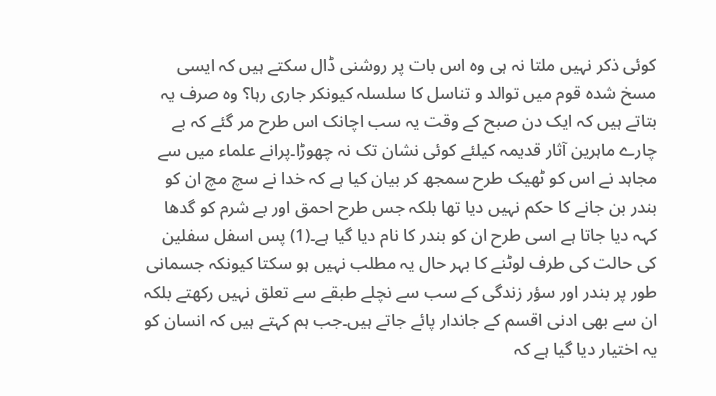کوئی ذکر نہیں ملتا نہ ہی وہ اس بات پر روشنی ڈال سکتے ہیں کہ ایسی مسخ شدہ قوم میں توالد و تناسل کا سلسلہ کیونکر جاری رہا؟ وہ صرف یہ بتاتے ہیں کہ ایک دن صبح کے وقت یہ سب اچانک اس طرح مر گئے کہ بے چارے ماہرین آثار قدیمہ کیلئے کوئی نشان تک نہ چھوڑا۔پرانے علماء میں سے مجاہد نے اس کو ٹھیک طرح سمجھ کر بیان کیا ہے کہ خدا نے سچ مچ ان کو بندر بن جانے کا حکم نہیں دیا تھا بلکہ جس طرح احمق اور بے شرم کو گدھا کہہ دیا جاتا ہے اسی طرح ان کو بندر کا نام دیا گیا ہے۔(1) پس اسفل سفلین کی حالت کی طرف لوٹنے کا بہر حال یہ مطلب نہیں ہو سکتا کیونکہ جسمانی طور پر بندر اور سؤر زندگی کے سب سے نچلے طبقے سے تعلق نہیں رکھتے بلکہ ان سے بھی ادنی اقسم کے جاندار پائے جاتے ہیں۔جب ہم کہتے ہیں کہ انسان کو یہ اختیار دیا گیا ہے کہ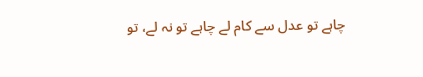چاہے تو عدل سے کام لے چاہے تو نہ لے، تو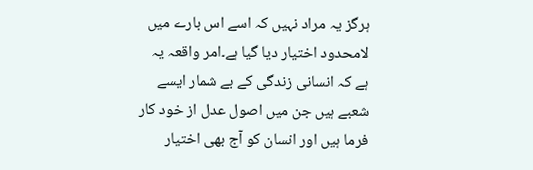ہرگز یہ مراد نہیں کہ اسے اس بارے میں لامحدود اختیار دیا گیا ہے۔امر واقعہ یہ ہے کہ انسانی زندگی کے بے شمار ایسے شعبے ہیں جن میں اصول عدل از خود کار فرما ہیں اور انسان کو آج بھی اختیار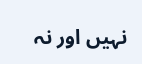نہیں اور نہ